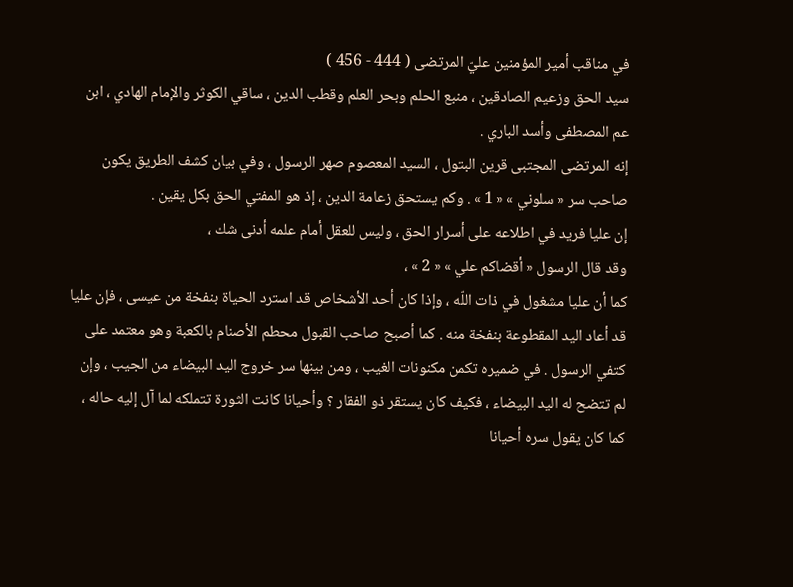في مناقب أمير المؤمنين عليّ المرتضى ( 444 - 456 )
سيد الحق وزعيم الصادقين ، منبع الحلم وبحر العلم وقطب الدين ، ساقي الكوثر والإمام الهادي ، ابن عم المصطفى وأسد الباري .
إنه المرتضى المجتبى قرين البتول ، السيد المعصوم صهر الرسول ، وفي بيان كشف الطريق يكون صاحب سر « سلوني » « 1 » . وكم يستحق زعامة الدين ، إذ هو المفتي الحق بكل يقين .
إن عليا فريد في اطلاعه على أسرار الحق ، وليس للعقل أمام علمه أدنى شك ،
وقد قال الرسول « أقضاكم علي » « 2 » ،
كما أن عليا مشغول في ذات اللّه ، وإذا كان أحد الأشخاص قد استرد الحياة بنفخة من عيسى ، فإن عليا قد أعاد اليد المقطوعة بنفخة منه . كما أصبح صاحب القبول محطم الأصنام بالكعبة وهو معتمد على كتفي الرسول . في ضميره تكمن مكنونات الغيب ، ومن بينها سر خروج اليد البيضاء من الجيب ، وإن لم تتضح له اليد البيضاء ، فكيف كان يستقر ذو الفقار ؟ وأحيانا كانت الثورة تتملكه لما آل إليه حاله ، كما كان يقول سره أحيانا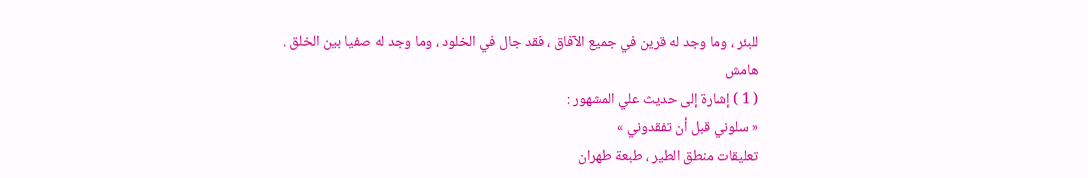للبئر ، وما وجد له قرين في جميع الآفاق ، فقد جال في الخلود ، وما وجد له صفيا بين الخلق .
هامش
( 1 ) إشارة إلى حديث علي المشهور :
« سلوني قبل أن تفقدوني »
تعليقات منطق الطير ، طبعة طهران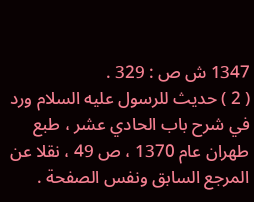1347 ش ص : 329 .
( 2 ) حديث للرسول عليه السلام ورد في شرح باب الحادي عشر ، طبع طهران عام 1370 ، ص 49 ، نقلا عن المرجع السابق ونفس الصفحة .